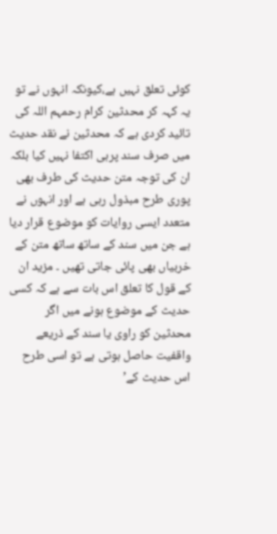کوئی تعلق نہیں ہے،کیونکہ انہوں نے تو یہ کہہ کر محدثین کرام رحمہم اللہ کی تائید کردی ہے کہ محدثین نے نقد حدیث میں صرف سند پرہی اکتفا نہیں کیا بلکہ ان کی توجہ متن حدیث کی طرف بھی پوری طرح مبذول رہی ہے اور انہوں نے متعدد ایسی روایات کو موضوع قرار دیا ہے جن میں سند کے ساتھ ساتھ متن کے خربیاں بھی پائی جاتی تھیں ۔ مزید ان کے قول کا تعلق اس بات سے ہے کہ کسی حدیث کے موضوع ہونے میں اگر محدثین کو راوی یا سند کے ذریعے واقفیت حاصل ہوتی ہے تو اسی طرح اس حدیث کے’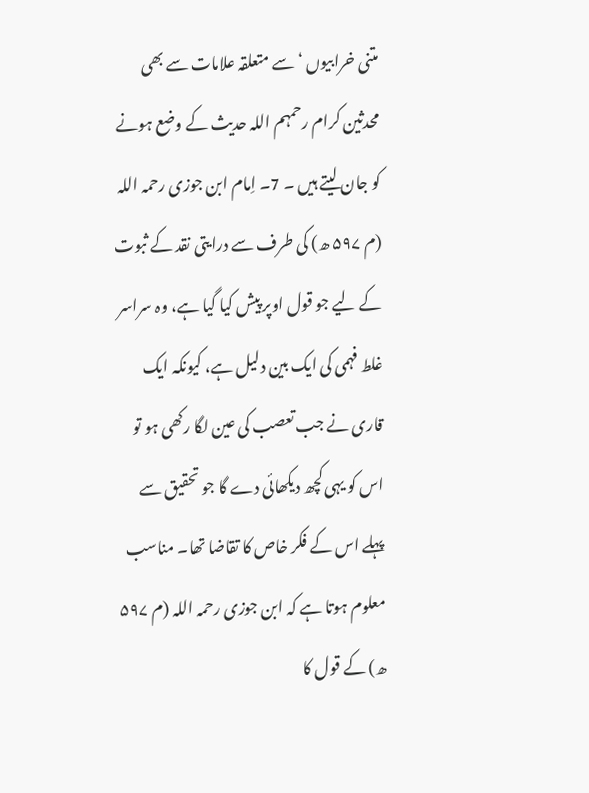متنی خرابیوں ‘ سے متعلقہ علامات سے بھی محدثین کرام رحمہم اللہ حدیث کے وضع ہونے کو جان لیتے ہیں ۔ 7۔ اِمام ابن جوزی رحمہ اللہ (م ۵۹۷ ھ) کی طرف سے درایتی نقد کے ثبوت کے لیے جو قول اوپر پیش کیا گیا ہے، وہ سراسر غلط فہمی کی ایک بین دلیل ہے، کیونکہ ایک قاری نے جب تعصب کی عین لگا رکھی ہو تو اس کو یہی کچھ دیکھائی دے گا جو تحقیق سے پہلے اس کے فکر خاص کا تقاضا تھا۔ مناسب معلوم ہوتا ہے کہ ابن جوزی رحمہ اللہ (م ۵۹۷ ھ) کے قول کا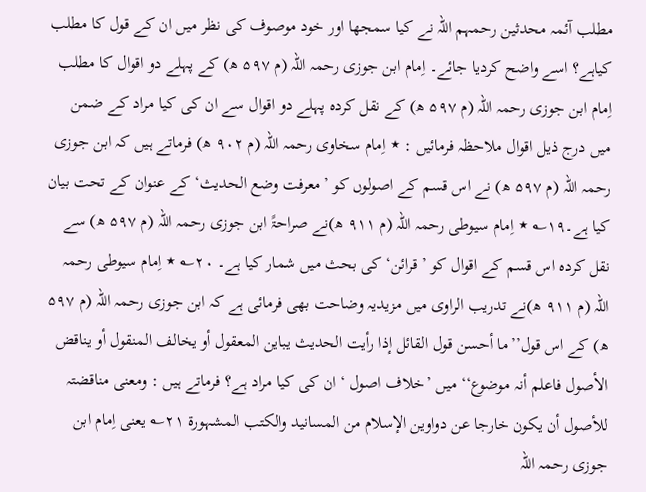مطلب آئمہ محدثین رحمہم اللہ نے کیا سمجھا اور خود موصوف کی نظر میں ان کے قول کا مطلب کیاہے؟ اسے واضح کردیا جائے۔ اِمام ابن جوزی رحمہ اللہ (م ۵۹۷ ھ) کے پہلے دو اقوال کا مطلب اِمام ابن جوزی رحمہ اللہ (م ۵۹۷ ھ) کے نقل کردہ پہلے دو اقوال سے ان کی کیا مراد کے ضمن میں درج ذیل اقوال ملاحظہ فرمائیں : ٭ اِمام سخاوی رحمہ اللہ (م ۹۰۲ ھ) فرماتے ہیں کہ ابن جوزی رحمہ اللہ (م ۵۹۷ ھ) نے اس قسم کے اصولوں کو ’معرفت وضع الحدیث‘ کے عنوان کے تحت بیان کیا ہے۔۱۹؎ ٭ اِمام سیوطی رحمہ اللہ (م ۹۱۱ ھ)نے صراحۃً ابن جوزی رحمہ اللہ (م ۵۹۷ ھ) سے نقل کردہ اس قسم کے اقوال کو ’قرائن‘ کی بحث میں شمار کیا ہے۔ ۲۰؎ ٭ اِمام سیوطی رحمہ اللہ (م ۹۱۱ ھ)نے تدریب الراوی میں مزیدیہ وضاحت بھی فرمائی ہے کہ ابن جوزی رحمہ اللہ (م ۵۹۷ ھ) کے اس قول’’ما أحسن قول القائل إذا رأیت الحدیث یباین المعقول أو یخالف المنقول أو یناقض الأصول فاعلم أنہ موضوع‘‘ میں ’خلاف اصول ‘ ان کی کیا مراد ہے؟ فرماتے ہیں : ومعنی مناقضتہ للأصول أن یکون خارجا عن دواوین الإسلام من المسانید والکتب المشہورۃ ۲۱؎ یعنی اِمام ابن جوزی رحمہ اللہ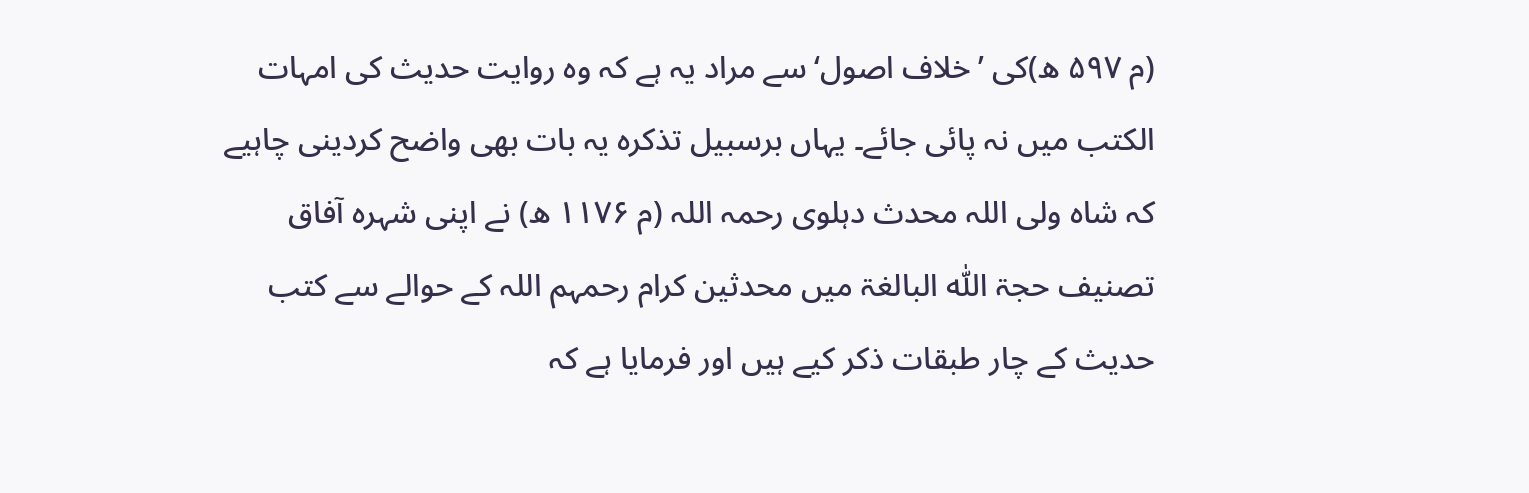(م ۵۹۷ ھ)کی ’خلاف اصول‘ سے مراد یہ ہے کہ وہ روایت حدیث کی امہات الکتب میں نہ پائی جائے۔ یہاں برسبیل تذکرہ یہ بات بھی واضح کردینی چاہیے کہ شاہ ولی اللہ محدث دہلوی رحمہ اللہ (م ۱۱۷۶ ھ) نے اپنی شہرہ آفاق تصنیف حجۃ اللّٰہ البالغۃ میں محدثین کرام رحمہم اللہ کے حوالے سے کتب حدیث کے چار طبقات ذکر کیے ہیں اور فرمایا ہے کہ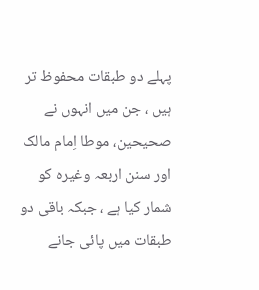پہلے دو طبقات محفوظ تر ہیں ، جن میں انہوں نے صحیحین، موطا اِمام مالک اور سنن اربعہ وغیرہ کو شمار کیا ہے ، جبکہ باقی دو طبقات میں پائی جانے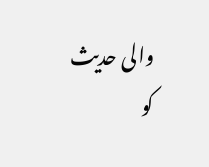والی حدیث کو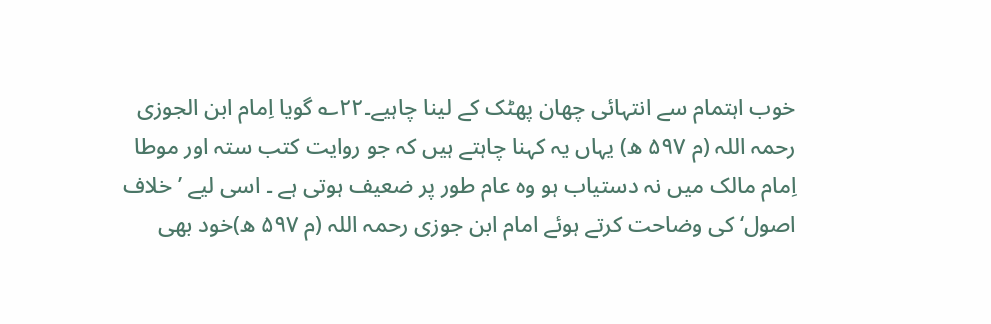خوب اہتمام سے انتہائی چھان پھٹک کے لینا چاہیے۔۲۲؎ گویا اِمام ابن الجوزی رحمہ اللہ (م ۵۹۷ ھ) یہاں یہ کہنا چاہتے ہیں کہ جو روایت کتب ستہ اور موطا اِمام مالک میں نہ دستیاب ہو وہ عام طور پر ضعیف ہوتی ہے ۔ اسی لیے ’خلاف اصول‘ کی وضاحت کرتے ہوئے امام ابن جوزی رحمہ اللہ (م ۵۹۷ ھ)خود بھی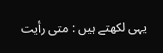یہی لکھتے ہیں : متی رأیت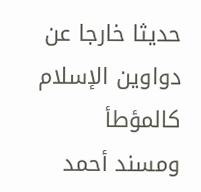حدیثا خارجا عن دواوین الإسلام کالمؤطأ ومسند أحمد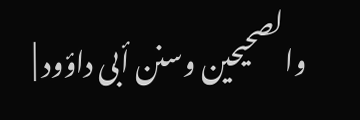والصحیحین وسنن أبی داؤود |